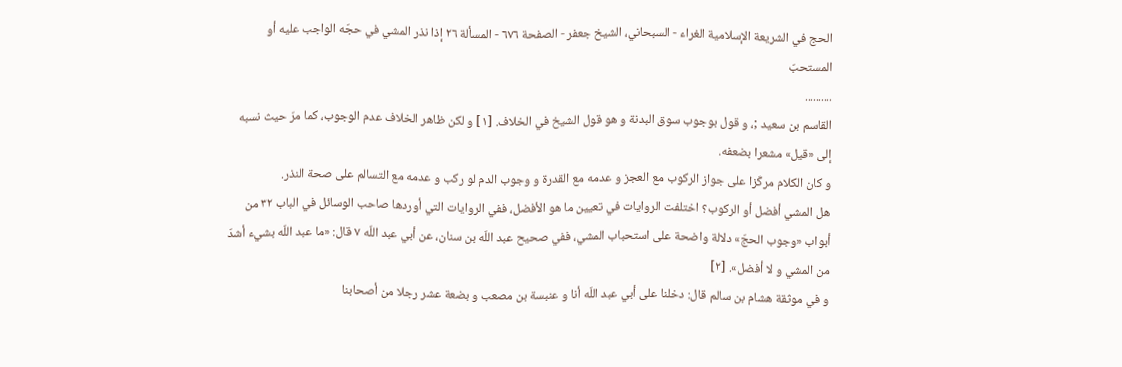الحج في الشريعة الإسلامية الغراء - السبحاني، الشيخ جعفر - الصفحة ٦٧٦ - المسألة ٢٦ إذا نذر المشي في حجّه الواجب عليه أو المستحبّ
..........
القاسم بن سعيد ;، و قول بوجوب سوق البدنة و هو قول الشيخ في الخلاف. [١] و لكن ظاهر الخلاف عدم الوجوب، كما مرّ حيث نسبه إلى «قيل» مشعرا بضعفه.
و كان الكلام مركّزا على جواز الركوب مع العجز و عدمه مع القدرة و وجوب الدم لو ركب و عدمه مع التسالم على صحة النذر.
هل المشي أفضل أو الركوب؟ اختلفت الروايات في تعيين ما هو الأفضل، ففي الروايات التي أوردها صاحب الوسائل في الباب ٣٢ من أبواب «وجوب الحجّ» دلالة واضحة على استحباب المشي، ففي صحيح عبد اللّه بن سنان، عن أبي عبد اللّه ٧ قال: «ما عبد اللّه بشيء أشدّ من المشي و لا أفضل». [٢]
و في موثقة هشام بن سالم قال: دخلنا على أبي عبد اللّه أنا و عنبسة بن مصعب و بضعة عشر رجلا من أصحابنا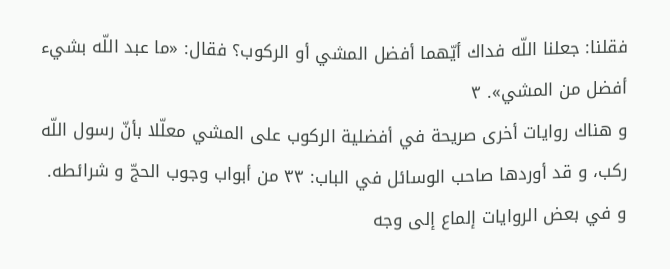فقلنا: جعلنا اللّه فداك أيّهما أفضل المشي أو الركوب؟ فقال: «ما عبد اللّه بشيء أفضل من المشي». ٣
و هناك روايات أخرى صريحة في أفضلية الركوب على المشي معلّلا بأنّ رسول اللّه ركب، و قد أوردها صاحب الوسائل في الباب: ٣٣ من أبواب وجوب الحجّ و شرائطه.
و في بعض الروايات إلماع إلى وجه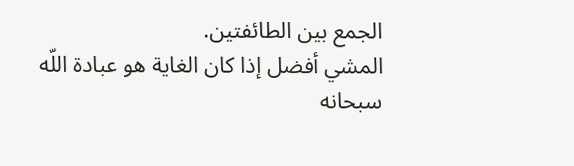الجمع بين الطائفتين.
المشي أفضل إذا كان الغاية هو عبادة اللّه سبحانه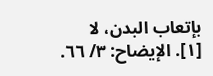بإتعاب البدن، لا
[١]. الإيضاح: ٣/ ٦٦.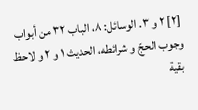[٢] ٢ و ٣. الوسائل: ٨، الباب ٣٢ من أبواب وجوب الحجّ و شرائطه، الحديث ١ و ٢ و لاحظ بقية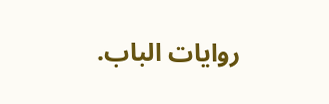روايات الباب.